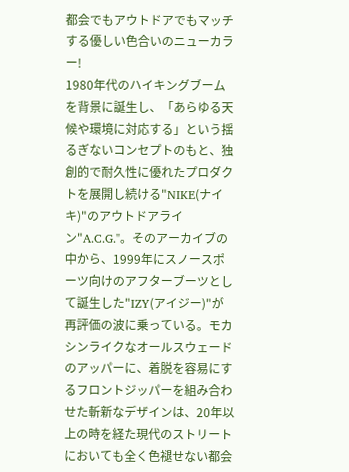都会でもアウトドアでもマッチする優しい色合いのニューカラー!
1980年代のハイキングブームを背景に誕生し、「あらゆる天候や環境に対応する」という揺るぎないコンセプトのもと、独創的で耐久性に優れたプロダクトを展開し続ける"NIKE(ナイキ)"のアウトドアライン"A.C.G."。そのアーカイブの中から、1999年にスノースポーツ向けのアフターブーツとして誕生した"IZY(アイジー)"が再評価の波に乗っている。モカシンライクなオールスウェードのアッパーに、着脱を容易にするフロントジッパーを組み合わせた斬新なデザインは、20年以上の時を経た現代のストリートにおいても全く色褪せない都会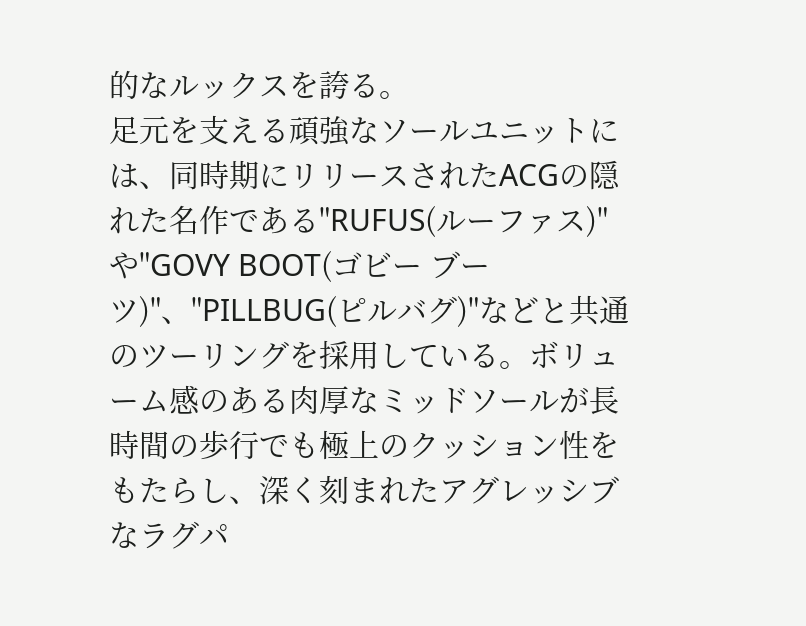的なルックスを誇る。
足元を支える頑強なソールユニットには、同時期にリリースされたACGの隠れた名作である"RUFUS(ルーファス)"や"GOVY BOOT(ゴビー ブーツ)"、"PILLBUG(ピルバグ)"などと共通のツーリングを採用している。ボリューム感のある肉厚なミッドソールが長時間の歩行でも極上のクッション性をもたらし、深く刻まれたアグレッシブなラグパ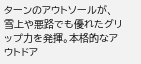ターンのアウトソールが、雪上や悪路でも優れたグリップ力を発揮。本格的なアウトドア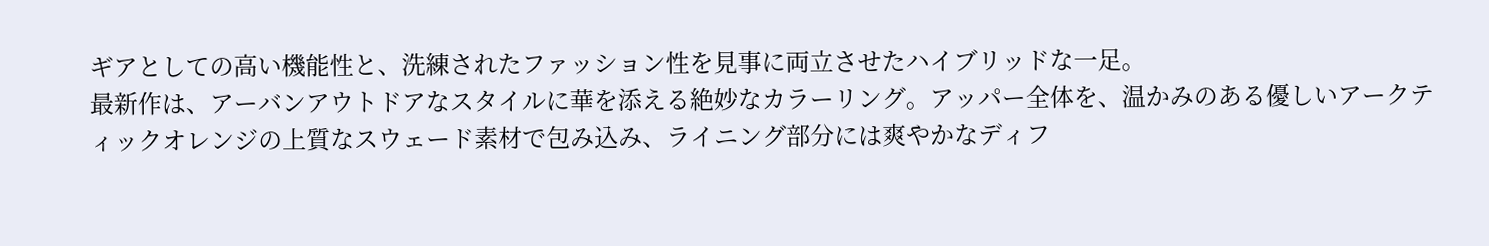ギアとしての高い機能性と、洗練されたファッション性を見事に両立させたハイブリッドな一足。
最新作は、アーバンアウトドアなスタイルに華を添える絶妙なカラーリング。アッパー全体を、温かみのある優しいアークティックオレンジの上質なスウェード素材で包み込み、ライニング部分には爽やかなディフ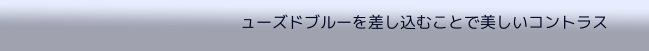ューズドブルーを差し込むことで美しいコントラス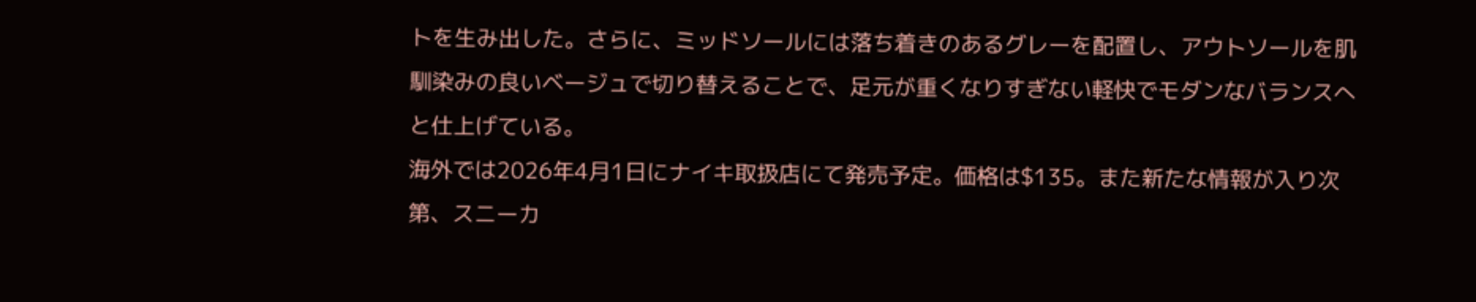トを生み出した。さらに、ミッドソールには落ち着きのあるグレーを配置し、アウトソールを肌馴染みの良いベージュで切り替えることで、足元が重くなりすぎない軽快でモダンなバランスへと仕上げている。
海外では2026年4月1日にナイキ取扱店にて発売予定。価格は$135。また新たな情報が入り次第、スニーカ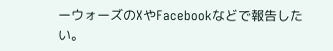ーウォーズのXやFacebookなどで報告したい。